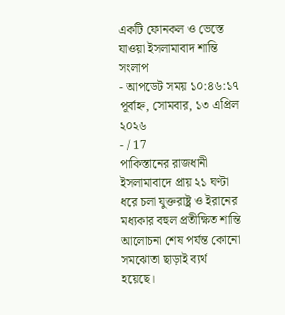একটি ফোনকল ও ভেস্তে যাওয়া ইসলামাবাদ শান্তি সংলাপ
- আপডেট সময় ১০:৪৬:১৭ পূর্বাহ্ন, সোমবার, ১৩ এপ্রিল ২০২৬
- / 17
পাকিস্তানের রাজধানী ইসলামাবাদে প্রায় ২১ ঘণ্টা ধরে চলা যুক্তরাষ্ট্র ও ইরানের মধ্যকার বহুল প্রতীক্ষিত শান্তি আলোচনা শেষ পর্যন্ত কোনো সমঝোতা ছাড়াই ব্যর্থ হয়েছে।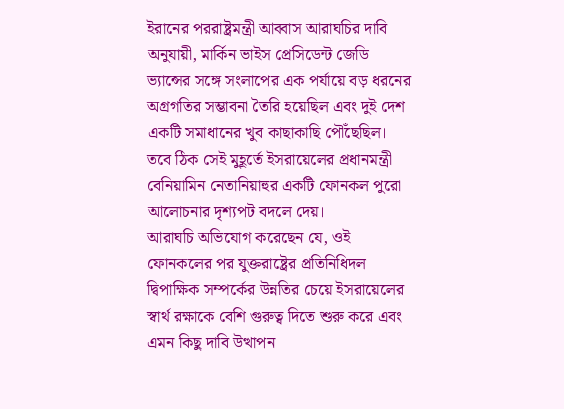ইরানের পররাষ্ট্রমন্ত্রী আব্বাস আরাঘচির দাবি অনুযায়ী, মার্কিন ভাইস প্রেসিডেন্ট জেডি ভ্যান্সের সঙ্গে সংলাপের এক পর্যায়ে বড় ধরনের অগ্রগতির সম্ভাবনা তৈরি হয়েছিল এবং দুই দেশ একটি সমাধানের খুব কাছাকাছি পৌঁছেছিল।
তবে ঠিক সেই মুহূর্তে ইসরায়েলের প্রধানমন্ত্রী বেনিয়ামিন নেতানিয়াহুর একটি ফোনকল পুরো আলোচনার দৃশ্যপট বদলে দেয়।
আরাঘচি অভিযোগ করেছেন যে, ওই ফোনকলের পর যুক্তরাষ্ট্রের প্রতিনিধিদল দ্বিপাক্ষিক সম্পর্কের উন্নতির চেয়ে ইসরায়েলের স্বার্থ রক্ষাকে বেশি গুরুত্ব দিতে শুরু করে এবং এমন কিছু দাবি উত্থাপন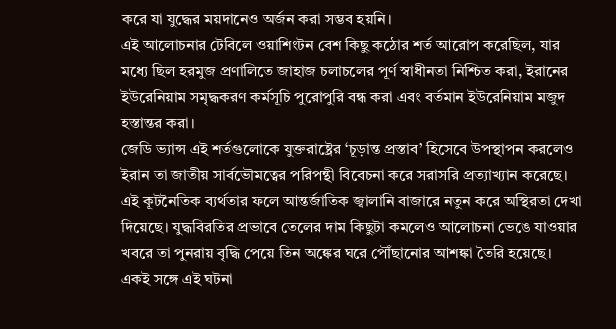করে যা যুদ্ধের ময়দানেও অর্জন করা সম্ভব হয়নি।
এই আলোচনার টেবিলে ওয়াশিংটন বেশ কিছু কঠোর শর্ত আরোপ করেছিল, যার মধ্যে ছিল হরমুজ প্রণালিতে জাহাজ চলাচলের পূর্ণ স্বাধীনতা নিশ্চিত করা, ইরানের ইউরেনিয়াম সমৃদ্ধকরণ কর্মসূচি পুরোপুরি বন্ধ করা এবং বর্তমান ইউরেনিয়াম মজুদ হস্তান্তর করা।
জেডি ভ্যান্স এই শর্তগুলোকে যুক্তরাষ্ট্রের ‘চূড়ান্ত প্রস্তাব’ হিসেবে উপস্থাপন করলেও ইরান তা জাতীয় সার্বভৌমত্বের পরিপন্থী বিবেচনা করে সরাসরি প্রত্যাখ্যান করেছে।
এই কূটনৈতিক ব্যর্থতার ফলে আন্তর্জাতিক জ্বালানি বাজারে নতুন করে অস্থিরতা দেখা দিয়েছে। যুদ্ধবিরতির প্রভাবে তেলের দাম কিছুটা কমলেও আলোচনা ভেঙে যাওয়ার খবরে তা পুনরায় বৃদ্ধি পেয়ে তিন অঙ্কের ঘরে পৌঁছানোর আশঙ্কা তৈরি হয়েছে।
একই সঙ্গে এই ঘটনা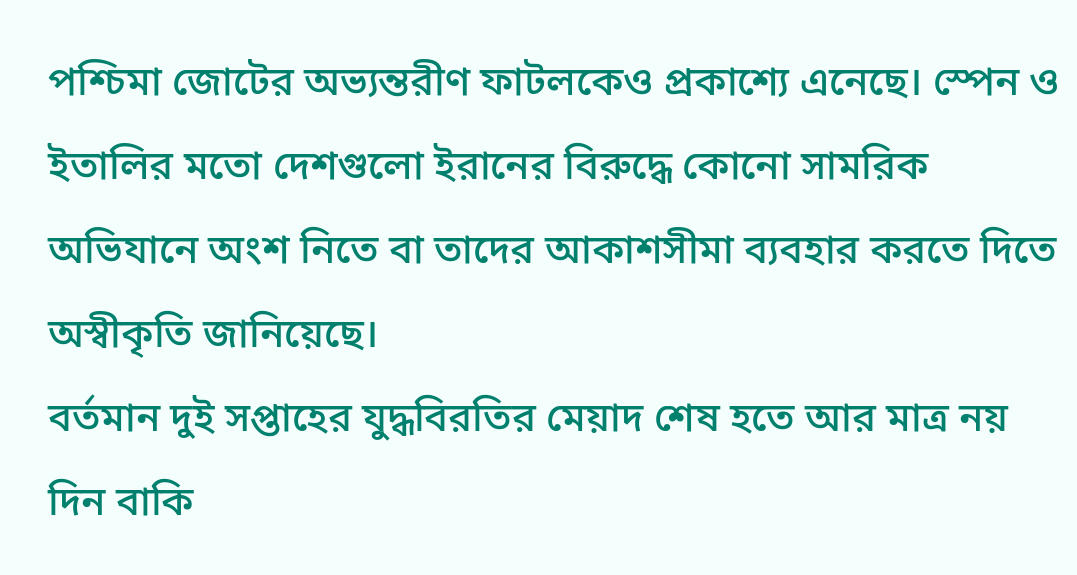পশ্চিমা জোটের অভ্যন্তরীণ ফাটলকেও প্রকাশ্যে এনেছে। স্পেন ও ইতালির মতো দেশগুলো ইরানের বিরুদ্ধে কোনো সামরিক অভিযানে অংশ নিতে বা তাদের আকাশসীমা ব্যবহার করতে দিতে অস্বীকৃতি জানিয়েছে।
বর্তমান দুই সপ্তাহের যুদ্ধবিরতির মেয়াদ শেষ হতে আর মাত্র নয় দিন বাকি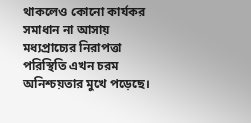থাকলেও কোনো কার্যকর সমাধান না আসায় মধ্যপ্রাচ্যের নিরাপত্তা পরিস্থিতি এখন চরম অনিশ্চয়তার মুখে পড়েছে।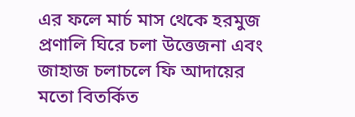এর ফলে মার্চ মাস থেকে হরমুজ প্রণালি ঘিরে চলা উত্তেজনা এবং জাহাজ চলাচলে ফি আদায়ের মতো বিতর্কিত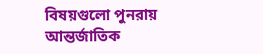বিষয়গুলো পুনরায় আন্তর্জাতিক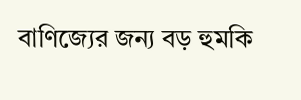বাণিজ্যের জন্য বড় হুমকি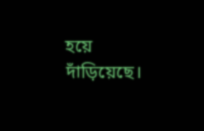হয়ে দাঁড়িয়েছে।